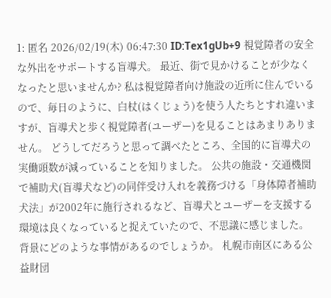1: 匿名 2026/02/19(木) 06:47:30 ID:Tex1gUb+9 視覚障者の安全な外出をサポートする盲導犬。 最近、街で見かけることが少なくなったと思いませんか? 私は視覚障者向け施設の近所に住んでいるので、毎日のように、白杖(はくじょう)を使う人たちとすれ違いますが、盲導犬と歩く視覚障者(ユーザー)を見ることはあまりありません。 どうしてだろうと思って調べたところ、全国的に盲導犬の実働頭数が減っていることを知りました。 公共の施設・交通機関で補助犬(盲導犬など)の同伴受け入れを義務づける「身体障者補助犬法」が2002年に施行されるなど、盲導犬とユーザーを支援する環境は良くなっていると捉えていたので、不思議に感じました。 背景にどのような事情があるのでしょうか。 札幌市南区にある公益財団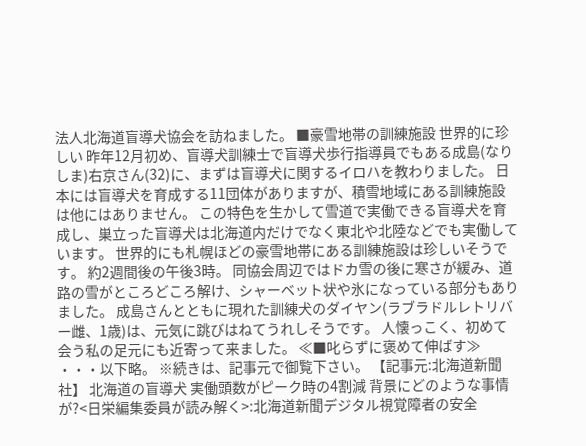法人北海道盲導犬協会を訪ねました。 ■豪雪地帯の訓練施設 世界的に珍しい 昨年12月初め、盲導犬訓練士で盲導犬歩行指導員でもある成島(なりしま)右京さん(32)に、まずは盲導犬に関するイロハを教わりました。 日本には盲導犬を育成する11団体がありますが、積雪地域にある訓練施設は他にはありません。 この特色を生かして雪道で実働できる盲導犬を育成し、巣立った盲導犬は北海道内だけでなく東北や北陸などでも実働しています。 世界的にも札幌ほどの豪雪地帯にある訓練施設は珍しいそうです。 約2週間後の午後3時。 同協会周辺ではドカ雪の後に寒さが緩み、道路の雪がところどころ解け、シャーベット状や氷になっている部分もありました。 成島さんとともに現れた訓練犬のダイヤン(ラブラドルレトリバー雌、1歳)は、元気に跳びはねてうれしそうです。 人懐っこく、初めて会う私の足元にも近寄って来ました。 ≪■叱らずに褒めて伸ばす≫ ・・・以下略。 ※続きは、記事元で御覧下さい。 【記事元:北海道新聞社】 北海道の盲導犬 実働頭数がピーク時の4割減 背景にどのような事情が?<日栄編集委員が読み解く>:北海道新聞デジタル視覚障者の安全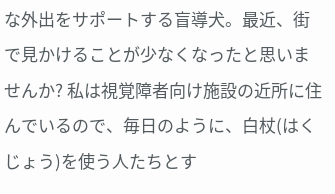な外出をサポートする盲導犬。最近、街で見かけることが少なくなったと思いませんか? 私は視覚障者向け施設の近所に住んでいるので、毎日のように、白杖(はくじょう)を使う人たちとす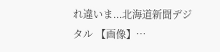れ違いま...北海道新聞デジタル 【画像】…